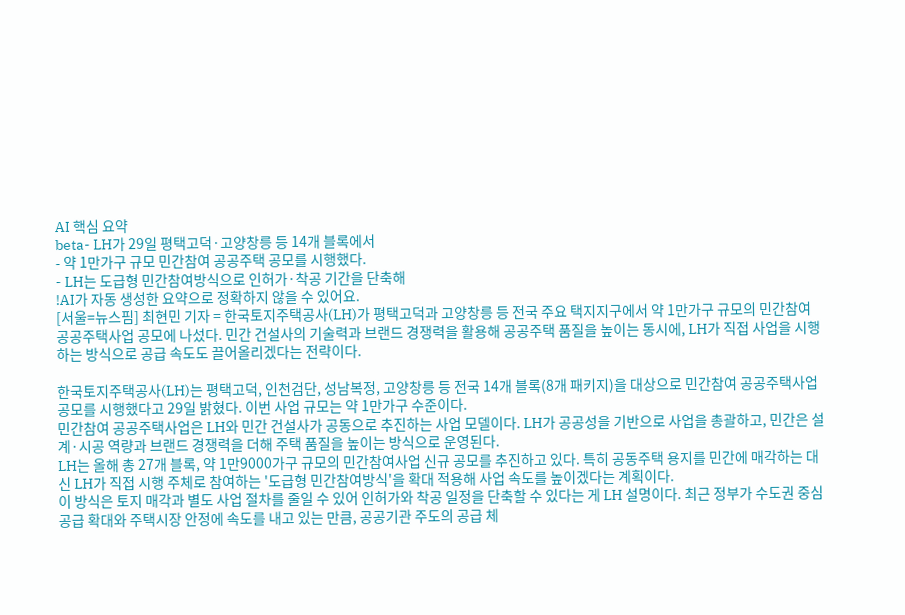AI 핵심 요약
beta- LH가 29일 평택고덕·고양창릉 등 14개 블록에서
- 약 1만가구 규모 민간참여 공공주택 공모를 시행했다.
- LH는 도급형 민간참여방식으로 인허가·착공 기간을 단축해
!AI가 자동 생성한 요약으로 정확하지 않을 수 있어요.
[서울=뉴스핌] 최현민 기자 = 한국토지주택공사(LH)가 평택고덕과 고양창릉 등 전국 주요 택지지구에서 약 1만가구 규모의 민간참여 공공주택사업 공모에 나섰다. 민간 건설사의 기술력과 브랜드 경쟁력을 활용해 공공주택 품질을 높이는 동시에, LH가 직접 사업을 시행하는 방식으로 공급 속도도 끌어올리겠다는 전략이다.

한국토지주택공사(LH)는 평택고덕, 인천검단, 성남복정, 고양창릉 등 전국 14개 블록(8개 패키지)을 대상으로 민간참여 공공주택사업 공모를 시행했다고 29일 밝혔다. 이번 사업 규모는 약 1만가구 수준이다.
민간참여 공공주택사업은 LH와 민간 건설사가 공동으로 추진하는 사업 모델이다. LH가 공공성을 기반으로 사업을 총괄하고, 민간은 설계·시공 역량과 브랜드 경쟁력을 더해 주택 품질을 높이는 방식으로 운영된다.
LH는 올해 총 27개 블록, 약 1만9000가구 규모의 민간참여사업 신규 공모를 추진하고 있다. 특히 공동주택 용지를 민간에 매각하는 대신 LH가 직접 시행 주체로 참여하는 '도급형 민간참여방식'을 확대 적용해 사업 속도를 높이겠다는 계획이다.
이 방식은 토지 매각과 별도 사업 절차를 줄일 수 있어 인허가와 착공 일정을 단축할 수 있다는 게 LH 설명이다. 최근 정부가 수도권 중심 공급 확대와 주택시장 안정에 속도를 내고 있는 만큼, 공공기관 주도의 공급 체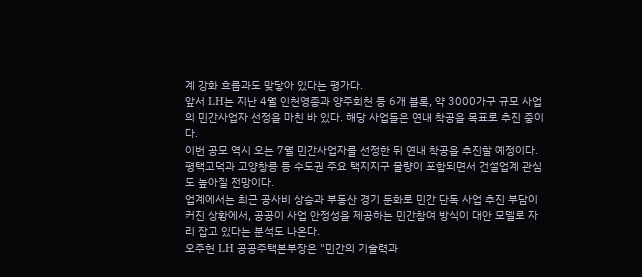계 강화 흐름과도 맞닿아 있다는 평가다.
앞서 LH는 지난 4월 인천영종과 양주회천 등 6개 블록, 약 3000가구 규모 사업의 민간사업자 선정을 마친 바 있다. 해당 사업들은 연내 착공을 목표로 추진 중이다.
이번 공모 역시 오는 7월 민간사업자를 선정한 뒤 연내 착공을 추진할 예정이다. 평택고덕과 고양창릉 등 수도권 주요 택지지구 물량이 포함되면서 건설업계 관심도 높아질 전망이다.
업계에서는 최근 공사비 상승과 부동산 경기 둔화로 민간 단독 사업 추진 부담이 커진 상황에서, 공공이 사업 안정성을 제공하는 민간참여 방식이 대안 모델로 자리 잡고 있다는 분석도 나온다.
오주헌 LH 공공주택본부장은 "민간의 기술력과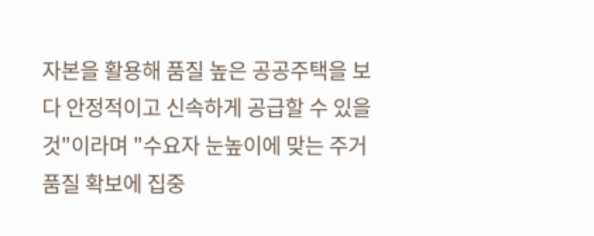자본을 활용해 품질 높은 공공주택을 보다 안정적이고 신속하게 공급할 수 있을 것"이라며 "수요자 눈높이에 맞는 주거 품질 확보에 집중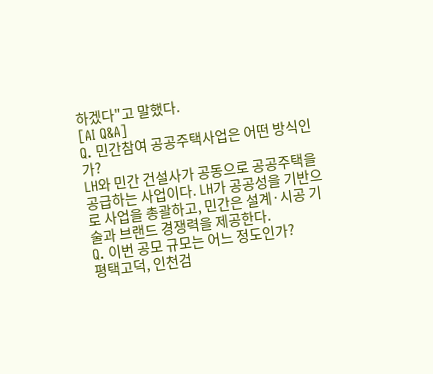하겠다"고 말했다.
[AI Q&A]
Q. 민간참여 공공주택사업은 어떤 방식인가?
LH와 민간 건설사가 공동으로 공공주택을 공급하는 사업이다. LH가 공공성을 기반으로 사업을 총괄하고, 민간은 설계·시공 기술과 브랜드 경쟁력을 제공한다.
Q. 이번 공모 규모는 어느 정도인가?
평택고덕, 인천검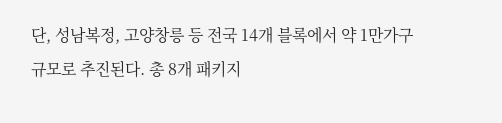단, 성남복정, 고양창릉 등 전국 14개 블록에서 약 1만가구 규모로 추진된다. 총 8개 패키지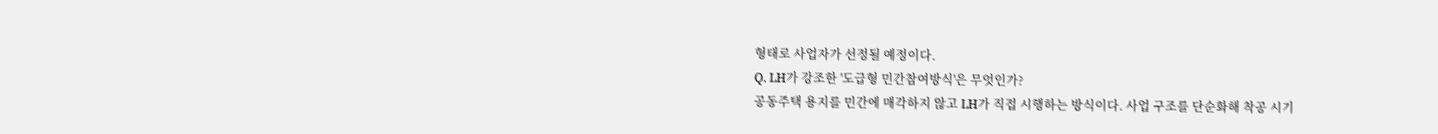형태로 사업자가 선정될 예정이다.
Q. LH가 강조한 '도급형 민간참여방식'은 무엇인가?
공동주택 용지를 민간에 매각하지 않고 LH가 직접 시행하는 방식이다. 사업 구조를 단순화해 착공 시기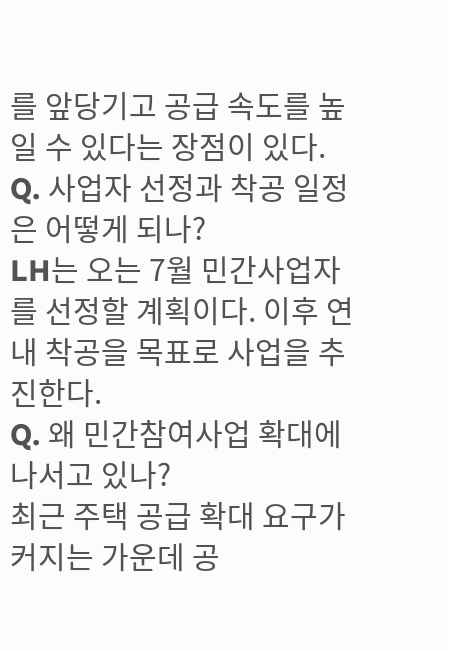를 앞당기고 공급 속도를 높일 수 있다는 장점이 있다.
Q. 사업자 선정과 착공 일정은 어떻게 되나?
LH는 오는 7월 민간사업자를 선정할 계획이다. 이후 연내 착공을 목표로 사업을 추진한다.
Q. 왜 민간참여사업 확대에 나서고 있나?
최근 주택 공급 확대 요구가 커지는 가운데 공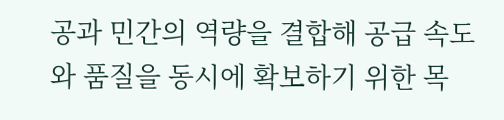공과 민간의 역량을 결합해 공급 속도와 품질을 동시에 확보하기 위한 목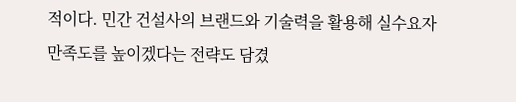적이다. 민간 건설사의 브랜드와 기술력을 활용해 실수요자 만족도를 높이겠다는 전략도 담겼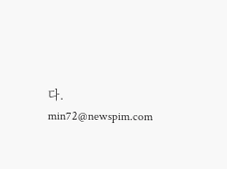다.
min72@newspim.com